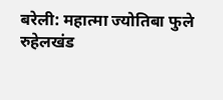बरेली: महात्मा ज्योतिबा फुले रुहेलखंड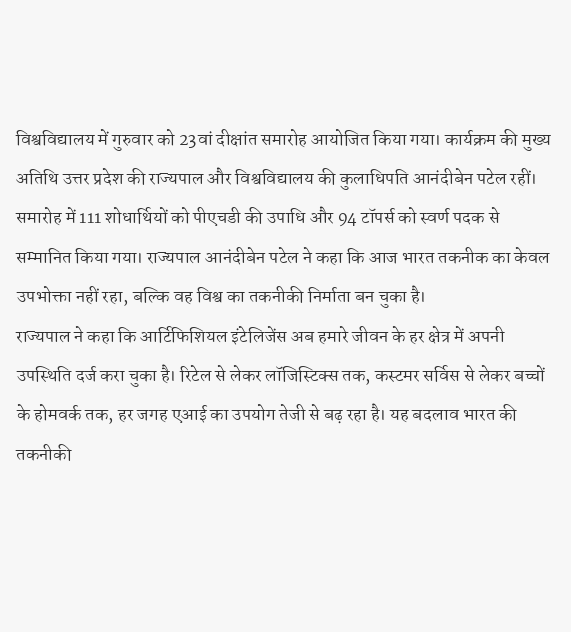विश्वविद्यालय में गुरुवार को 23वां दीक्षांत समारोह आयोजित किया गया। कार्यक्रम की मुख्य अतिथि उत्तर प्रदेश की राज्यपाल और विश्वविद्यालय की कुलाधिपति आनंदीबेन पटेल रहीं। समारोह में 111 शोधार्थियों को पीएचडी की उपाधि और 94 टॉपर्स को स्वर्ण पदक से सम्मानित किया गया। राज्यपाल आनंदीबेन पटेल ने कहा कि आज भारत तकनीक का केवल उपभोक्ता नहीं रहा, बल्कि वह विश्व का तकनीकी निर्माता बन चुका है।
राज्यपाल ने कहा कि आर्टिफिशियल इंटेलिजेंस अब हमारे जीवन के हर क्षेत्र में अपनी उपस्थिति दर्ज करा चुका है। रिटेल से लेकर लॉजिस्टिक्स तक, कस्टमर सर्विस से लेकर बच्चों के होमवर्क तक, हर जगह एआई का उपयोग तेजी से बढ़ रहा है। यह बदलाव भारत की तकनीकी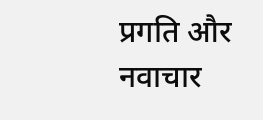प्रगति और नवाचार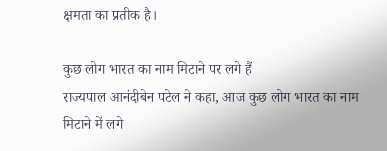क्षमता का प्रतीक है।

कुछ लोग भारत का नाम मिटाने पर लगे हैं
राज्यपाल आनंदीबेन पटेल ने कहा, आज कुछ लोग भारत का नाम मिटाने में लगे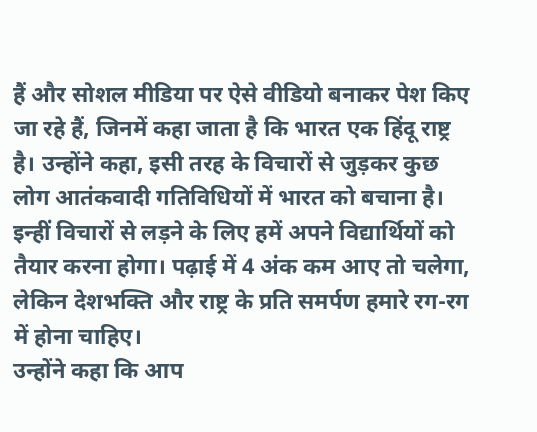हैं और सोशल मीडिया पर ऐसे वीडियो बनाकर पेश किए जा रहे हैं, जिनमें कहा जाता है कि भारत एक हिंदू राष्ट्र है। उन्होंने कहा, इसी तरह के विचारों से जुड़कर कुछ लोग आतंकवादी गतिविधियों में भारत को बचाना है। इन्हीं विचारों से लड़ने के लिए हमें अपने विद्यार्थियों को तैयार करना होगा। पढ़ाई में 4 अंक कम आए तो चलेगा, लेकिन देशभक्ति और राष्ट्र के प्रति समर्पण हमारे रग-रग में होना चाहिए।
उन्होंने कहा कि आप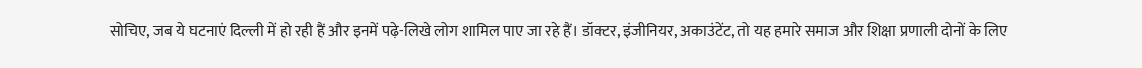सोचिए, जब ये घटनाएं दिल्ली में हो रही हैं और इनमें पढ़े-लिखे लोग शामिल पाए जा रहे हैं। डॉक्टर, इंजीनियर, अकाउंटेंट, तो यह हमारे समाज और शिक्षा प्रणाली दोनों के लिए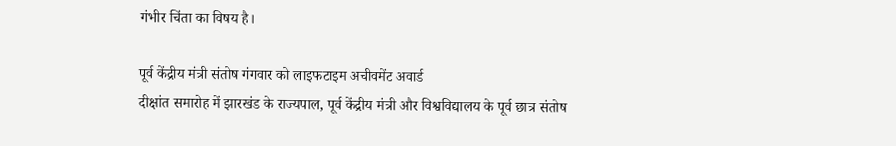गंभीर चिंता का विषय है।

पूर्व केंद्रीय मंत्री संतोष गंगवार को लाइफटाइम अचीवमेंट अवार्ड
दीक्षांत समारोह में झारखंड के राज्यपाल, पूर्व केंद्रीय मंत्री और विश्वविद्यालय के पूर्व छात्र संतोष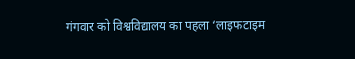गंगवार को विश्वविद्यालय का पहला ‘लाइफटाइम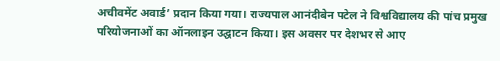अचीवमेंट अवार्ड’ प्रदान किया गया। राज्यपाल आनंदीबेन पटेल ने विश्वविद्यालय की पांच प्रमुख परियोजनाओं का ऑनलाइन उद्घाटन किया। इस अवसर पर देशभर से आए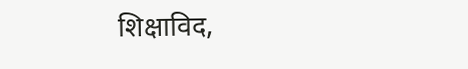शिक्षाविद,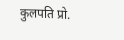कुलपति प्रो.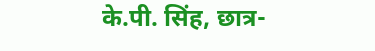के.पी. सिंह, छात्र-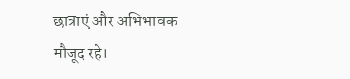छात्राएं और अभिभावक मौजूद रहे।